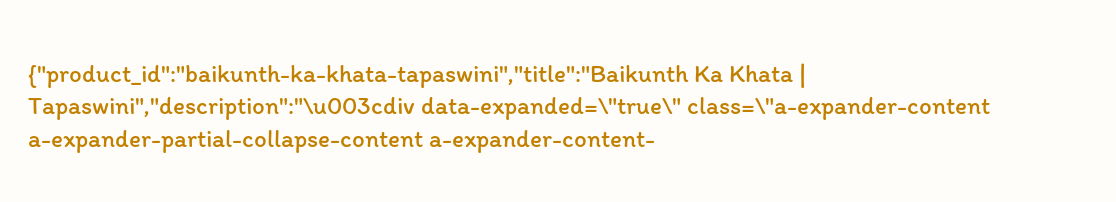{"product_id":"baikunth-ka-khata-tapaswini","title":"Baikunth Ka Khata | Tapaswini","description":"\u003cdiv data-expanded=\"true\" class=\"a-expander-content a-expander-partial-collapse-content a-expander-content-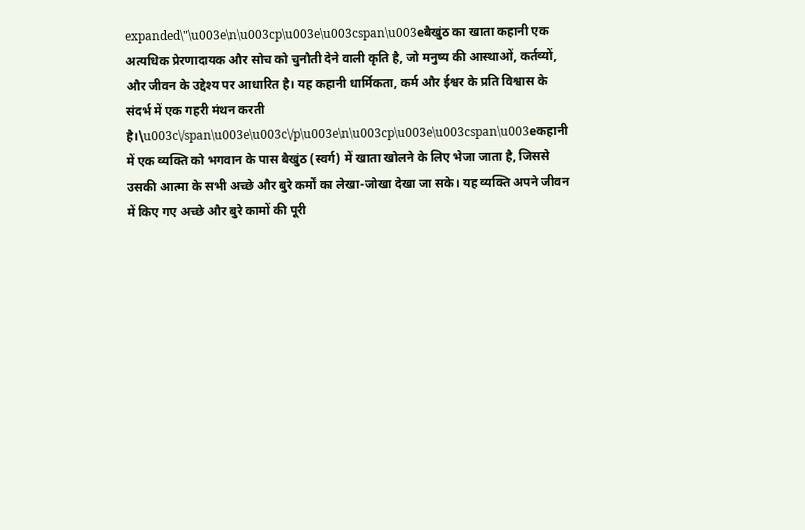expanded\"\u003e\n\u003cp\u003e\u003cspan\u003eबैखुंठ का खाता कहानी एक अत्यधिक प्रेरणादायक और सोच को चुनौती देने वाली कृति है, जो मनुष्य की आस्थाओं, कर्तव्यों, और जीवन के उद्देश्य पर आधारित है। यह कहानी धार्मिकता, कर्म और ईश्वर के प्रति विश्वास के संदर्भ में एक गहरी मंथन करती है।\u003c\/span\u003e\u003c\/p\u003e\n\u003cp\u003e\u003cspan\u003eकहानी में एक व्यक्ति को भगवान के पास बैखुंठ (स्वर्ग) में खाता खोलने के लिए भेजा जाता है, जिससे उसकी आत्मा के सभी अच्छे और बुरे कर्मों का लेखा-जोखा देखा जा सके। यह व्यक्ति अपने जीवन में किए गए अच्छे और बुरे कामों की पूरी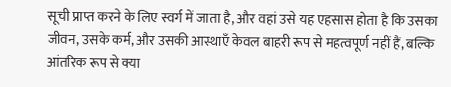सूची प्राप्त करने के लिए स्वर्ग में जाता है, और वहां उसे यह एहसास होता है कि उसका जीवन, उसके कर्म, और उसकी आस्थाएँ केवल बाहरी रूप से महत्वपूर्ण नहीं हैं, बल्कि आंतरिक रूप से क्या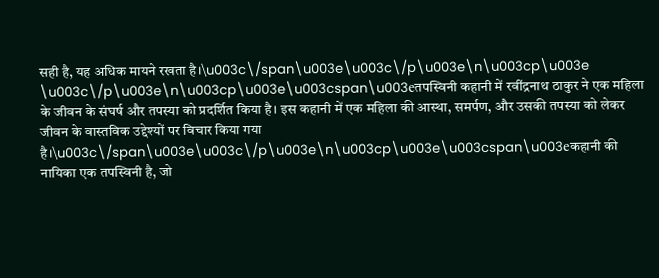सही है, यह अधिक मायने रखता है।\u003c\/span\u003e\u003c\/p\u003e\n\u003cp\u003e \u003c\/p\u003e\n\u003cp\u003e\u003cspan\u003eतपस्विनी कहानी में रवींद्रनाथ ठाकुर ने एक महिला के जीवन के संघर्ष और तपस्या को प्रदर्शित किया है। इस कहानी में एक महिला की आस्था, समर्पण, और उसकी तपस्या को लेकर जीवन के वास्तविक उद्देश्यों पर विचार किया गया है।\u003c\/span\u003e\u003c\/p\u003e\n\u003cp\u003e\u003cspan\u003eकहानी की नायिका एक तपस्विनी है, जो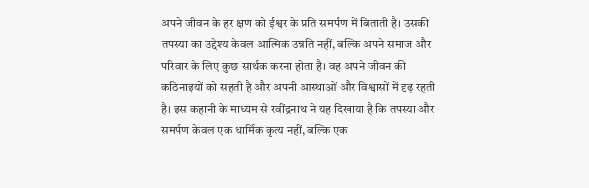अपने जीवन के हर क्षण को ईश्वर के प्रति समर्पण में बिताती है। उसकी तपस्या का उद्देश्य केवल आत्मिक उन्नति नहीं, बल्कि अपने समाज और परिवार के लिए कुछ सार्थक करना होता है। वह अपने जीवन की कठिनाइयों को सहती है और अपनी आस्थाओं और विश्वासों में दृढ़ रहती है। इस कहानी के माध्यम से रवींद्रनाथ ने यह दिखाया है कि तपस्या और समर्पण केवल एक धार्मिक कृत्य नहीं, बल्कि एक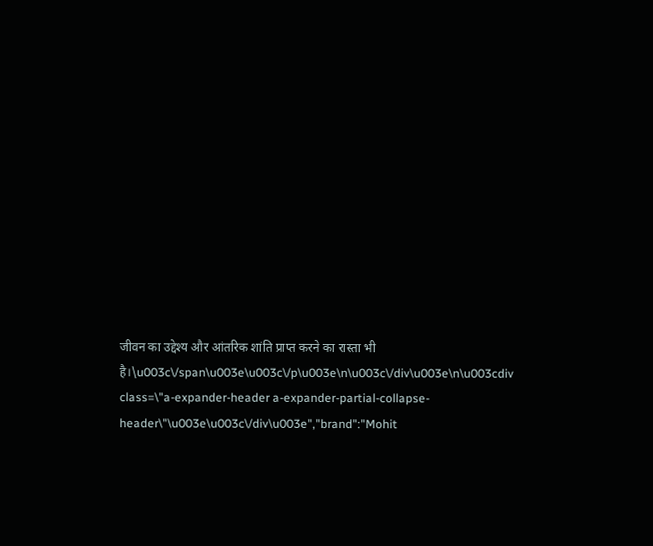जीवन का उद्देश्य और आंतरिक शांति प्राप्त करने का रास्ता भी है।\u003c\/span\u003e\u003c\/p\u003e\n\u003c\/div\u003e\n\u003cdiv class=\"a-expander-header a-expander-partial-collapse-header\"\u003e\u003c\/div\u003e","brand":"Mohit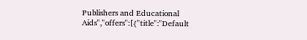Publishers and Educational Aids","offers":[{"title":"Default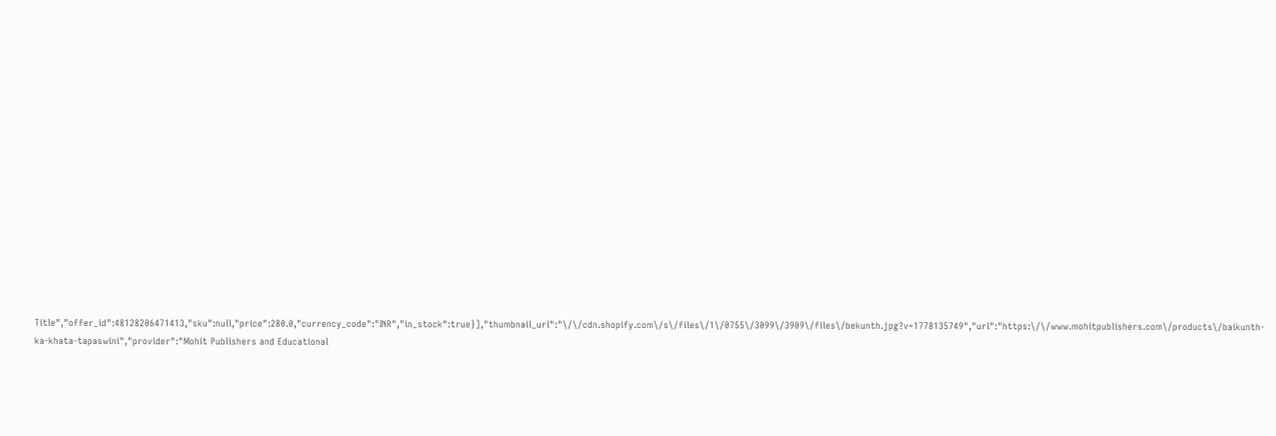Title","offer_id":48128206471413,"sku":null,"price":280.0,"currency_code":"INR","in_stock":true}],"thumbnail_url":"\/\/cdn.shopify.com\/s\/files\/1\/0755\/3099\/3909\/files\/bekunth.jpg?v=1778135749","url":"https:\/\/www.mohitpublishers.com\/products\/baikunth-ka-khata-tapaswini","provider":"Mohit Publishers and Educational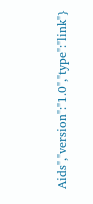Aids","version":"1.0","type":"link"}